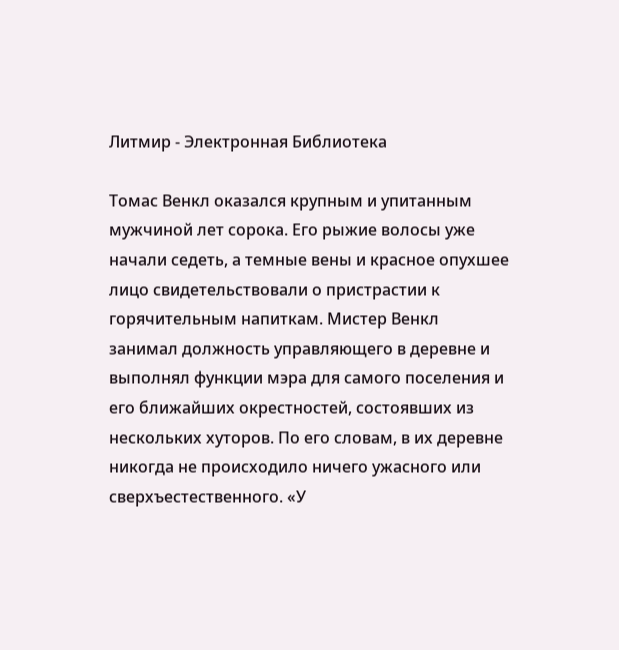Литмир - Электронная Библиотека

Томас Венкл оказался крупным и упитанным мужчиной лет сорока. Его рыжие волосы уже начали седеть, а темные вены и красное опухшее лицо свидетельствовали о пристрастии к горячительным напиткам. Мистер Венкл занимал должность управляющего в деревне и выполнял функции мэра для самого поселения и его ближайших окрестностей, состоявших из нескольких хуторов. По его словам, в их деревне никогда не происходило ничего ужасного или сверхъестественного. «У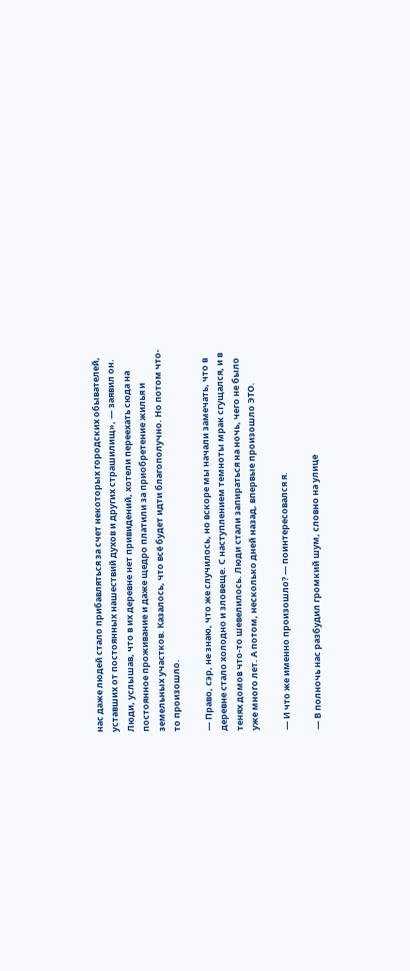нас даже людей стало прибавляться за счет некоторых городских обывателей, уставших от постоянных нашествий духов и других страшилищ», — заявил он. Люди, услышав, что в их деревне нет привидений, хотели переехать сюда на постоянное проживание и даже щедро платили за приобретение жилья и земельных участков. Казалось, что всё будет идти благополучно. Но потом что-то произошло.

— Право, сэр, не знаю, что же случилось, но вскоре мы начали замечать, что в деревне стало холодно и зловеще. С наступлением темноты мрак сгущался, и в тенях домов что-то шевелилось. Люди стали запираться на ночь, чего не было уже много лет. А потом, несколько дней назад, впервые произошло ЭТО.

— И что же именно произошло? — поинтересовался я.

— В полночь нас разбудил громкий шум, словно на улице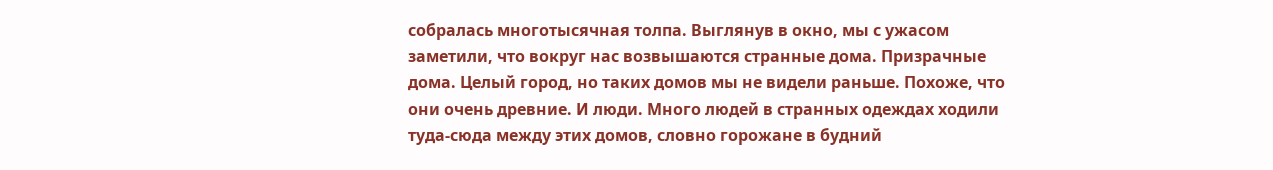собралась многотысячная толпа. Выглянув в окно, мы с ужасом заметили, что вокруг нас возвышаются странные дома. Призрачные дома. Целый город, но таких домов мы не видели раньше. Похоже, что они очень древние. И люди. Много людей в странных одеждах ходили туда-сюда между этих домов, словно горожане в будний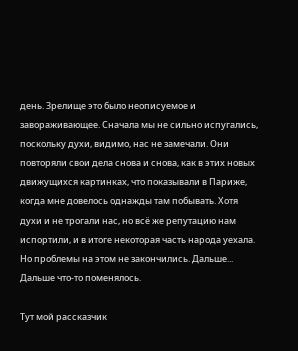день. Зрелище это было неописуемое и завораживающее. Сначала мы не сильно испугались, поскольку духи, видимо, нас не замечали. Они повторяли свои дела снова и снова, как в этих новых движущихся картинках, что показывали в Париже, когда мне довелось однажды там побывать. Хотя духи и не трогали нас, но всё же репутацию нам испортили, и в итоге некоторая часть народа уехала. Но проблемы на этом не закончились. Дальше... Дальше что-то поменялось.

Тут мой рассказчик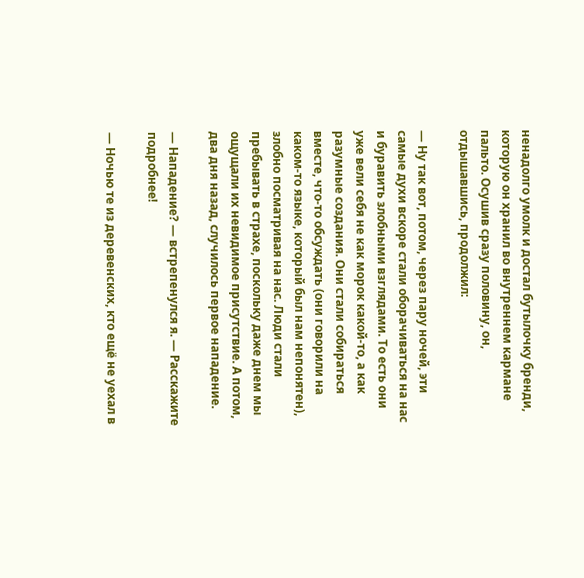ненадолго умолк и достал бутылочку бренди, которую он хранил во внутреннем кармане пальто. Осушив сразу половину, он, отдышавшись, продолжил:

— Ну так вот, потом, через пару ночей, эти самые духи вскоре стали оборачиваться на нас и буравить злобными взглядами. То есть они уже вели себя не как морок какой-то, а как разумные создания. Они стали собираться вместе, что-то обсуждать (они говорили на каком-то языке, который был нам непонятен), злобно посматривая на нас. Люди стали пребывать в страхе, поскольку даже днем мы ощущали их невидимое присутствие. А потом, два дня назад, случилось первое нападение.

— Нападение? — встрепенулся я. — Расскажите подробнее!

— Ночью те из деревенских, кто ещё не уехал в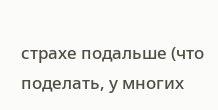страхе подальше (что поделать, у многих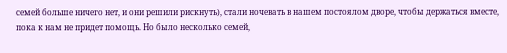семей больше ничего нет, и они решили рискнуть), стали ночевать в нашем постоялом дворе, чтобы держаться вместе, пока к нам не придет помощь. Но было несколько семей,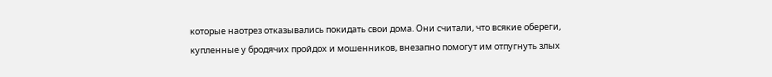которые наотрез отказывались покидать свои дома. Они считали, что всякие обереги, купленные у бродячих пройдох и мошенников, внезапно помогут им отпугнуть злых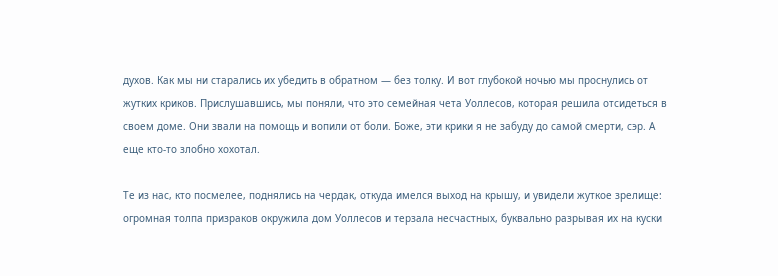духов. Как мы ни старались их убедить в обратном — без толку. И вот глубокой ночью мы проснулись от жутких криков. Прислушавшись, мы поняли, что это семейная чета Уоллесов, которая решила отсидеться в своем доме. Они звали на помощь и вопили от боли. Боже, эти крики я не забуду до самой смерти, сэр. А еще кто-то злобно хохотал.

Те из нас, кто посмелее, поднялись на чердак, откуда имелся выход на крышу, и увидели жуткое зрелище: огромная толпа призраков окружила дом Уоллесов и терзала несчастных, буквально разрывая их на куски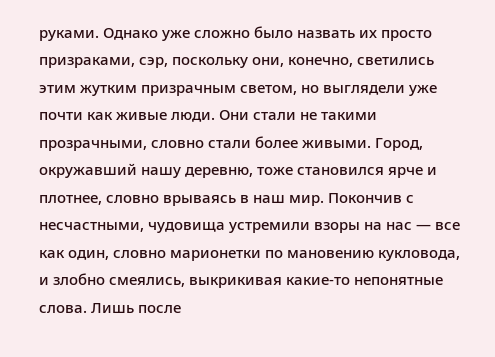руками. Однако уже сложно было назвать их просто призраками, сэр, поскольку они, конечно, светились этим жутким призрачным светом, но выглядели уже почти как живые люди. Они стали не такими прозрачными, словно стали более живыми. Город, окружавший нашу деревню, тоже становился ярче и плотнее, словно врываясь в наш мир. Покончив с несчастными, чудовища устремили взоры на нас — все как один, словно марионетки по мановению кукловода, и злобно смеялись, выкрикивая какие-то непонятные слова. Лишь после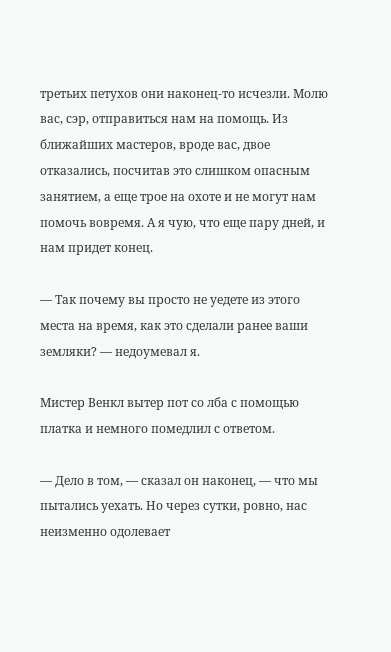третьих петухов они наконец-то исчезли. Молю вас, сэр, отправиться нам на помощь. Из ближайших мастеров, вроде вас, двое отказались, посчитав это слишком опасным занятием, а еще трое на охоте и не могут нам помочь вовремя. А я чую, что еще пару дней, и нам придет конец.

— Так почему вы просто не уедете из этого места на время, как это сделали ранее ваши земляки? — недоумевал я.

Мистер Венкл вытер пот со лба с помощью платка и немного помедлил с ответом.

— Дело в том, — сказал он наконец, — что мы пытались уехать. Но через сутки, ровно, нас неизменно одолевает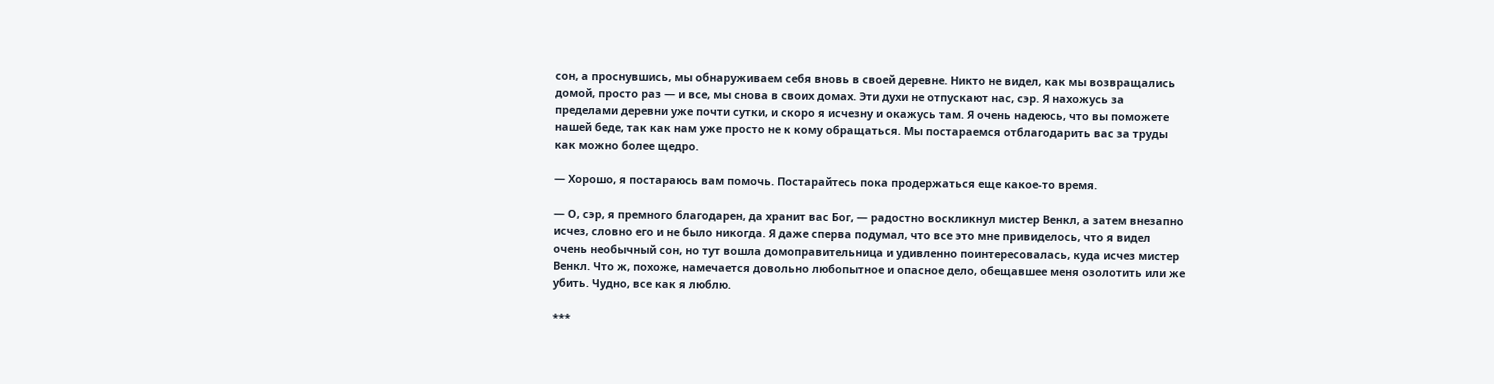сон, а проснувшись, мы обнаруживаем себя вновь в своей деревне. Никто не видел, как мы возвращались домой, просто раз — и все, мы снова в своих домах. Эти духи не отпускают нас, сэр. Я нахожусь за пределами деревни уже почти сутки, и скоро я исчезну и окажусь там. Я очень надеюсь, что вы поможете нашей беде, так как нам уже просто не к кому обращаться. Мы постараемся отблагодарить вас за труды как можно более щедро.

— Хорошо, я постараюсь вам помочь. Постарайтесь пока продержаться еще какое-то время.

— О, сэр, я премного благодарен, да хранит вас Бог, — радостно воскликнул мистер Венкл, а затем внезапно исчез, словно его и не было никогда. Я даже сперва подумал, что все это мне привиделось, что я видел очень необычный сон, но тут вошла домоправительница и удивленно поинтересовалась, куда исчез мистер Венкл. Что ж, похоже, намечается довольно любопытное и опасное дело, обещавшее меня озолотить или же убить. Чудно, все как я люблю.

***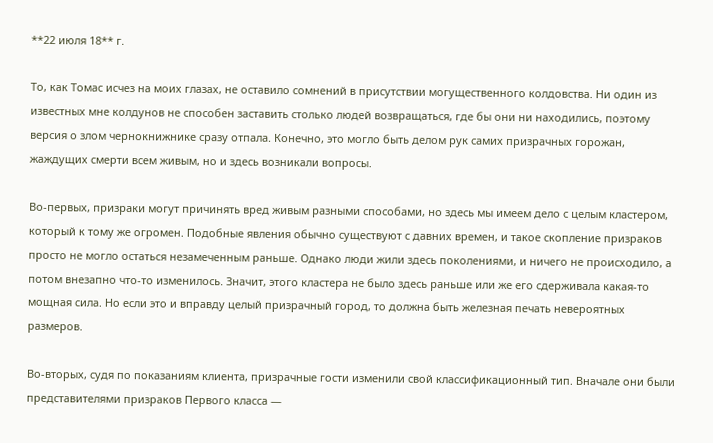**22 июля 18** г.

То, как Томас исчез на моих глазах, не оставило сомнений в присутствии могущественного колдовства. Ни один из известных мне колдунов не способен заставить столько людей возвращаться, где бы они ни находились, поэтому версия о злом чернокнижнике сразу отпала. Конечно, это могло быть делом рук самих призрачных горожан, жаждущих смерти всем живым, но и здесь возникали вопросы.

Во-первых, призраки могут причинять вред живым разными способами, но здесь мы имеем дело с целым кластером, который к тому же огромен. Подобные явления обычно существуют с давних времен, и такое скопление призраков просто не могло остаться незамеченным раньше. Однако люди жили здесь поколениями, и ничего не происходило, а потом внезапно что-то изменилось. Значит, этого кластера не было здесь раньше или же его сдерживала какая-то мощная сила. Но если это и вправду целый призрачный город, то должна быть железная печать невероятных размеров.

Во-вторых, судя по показаниям клиента, призрачные гости изменили свой классификационный тип. Вначале они были представителями призраков Первого класса —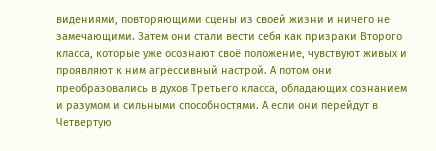видениями, повторяющими сцены из своей жизни и ничего не замечающими. Затем они стали вести себя как призраки Второго класса, которые уже осознают своё положение, чувствуют живых и проявляют к ним агрессивный настрой. А потом они преобразовались в духов Третьего класса, обладающих сознанием и разумом и сильными способностями. А если они перейдут в Четвертую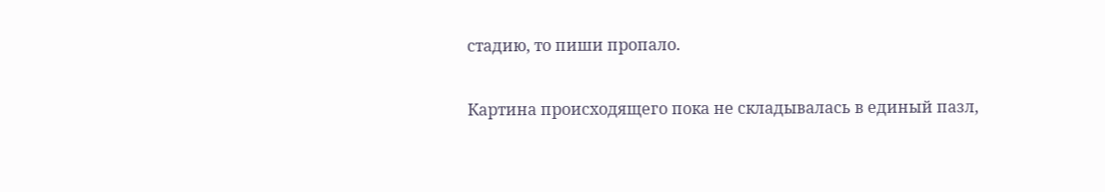стадию, то пиши пропало.

Картина происходящего пока не складывалась в единый пазл,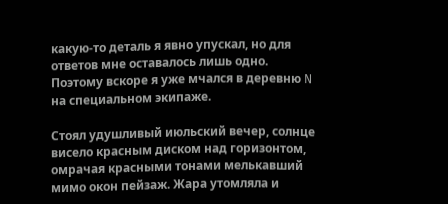какую-то деталь я явно упускал, но для ответов мне оставалось лишь одно. Поэтому вскоре я уже мчался в деревню N на специальном экипаже.

Стоял удушливый июльский вечер, солнце висело красным диском над горизонтом, омрачая красными тонами мелькавший мимо окон пейзаж. Жара утомляла и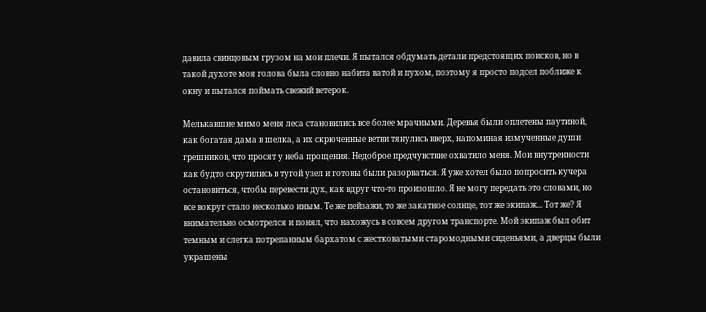давила свинцовым грузом на мои плечи. Я пытался обдумать детали предстоящих поисков, но в такой духоте моя голова была словно набита ватой и пухом, поэтому я просто подсел поближе к окну и пытался поймать свежий ветерок.

Мелькавшие мимо меня леса становились все более мрачными. Деревья были оплетены паутиной, как богатая дама в шелка, а их скрюченные ветви тянулись вверх, напоминая измученные души грешников, что просят у неба прощения. Недоброе предчувствие охватило меня. Мои внутренности как будто скрутились в тугой узел и готовы были разорваться. Я уже хотел было попросить кучера остановиться, чтобы перевести дух, как вдруг что-то произошло. Я не могу передать это словами, но все вокруг стало несколько иным. Те же пейзажи, то же закатное солнце, тот же экипаж... Тот же? Я внимательно осмотрелся и понял, что нахожусь в совсем другом транспорте. Мой экипаж был обит темным и слегка потрепанным бархатом с жестковатыми старомодными сиденьями, а дверцы были украшены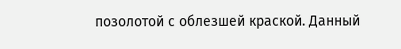позолотой с облезшей краской. Данный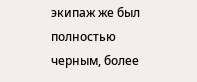экипаж же был полностью черным, более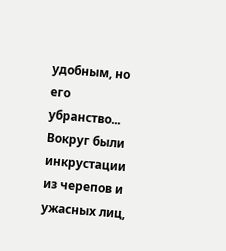удобным, но его убранство... Вокруг были инкрустации из черепов и ужасных лиц,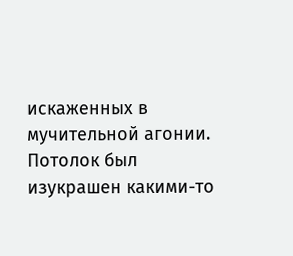искаженных в мучительной агонии. Потолок был изукрашен какими-то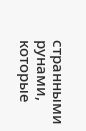странными рунами, которые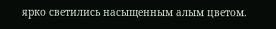ярко светились насыщенным алым цветом.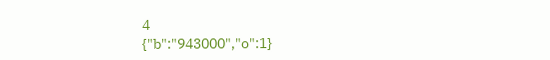4
{"b":"943000","o":1}